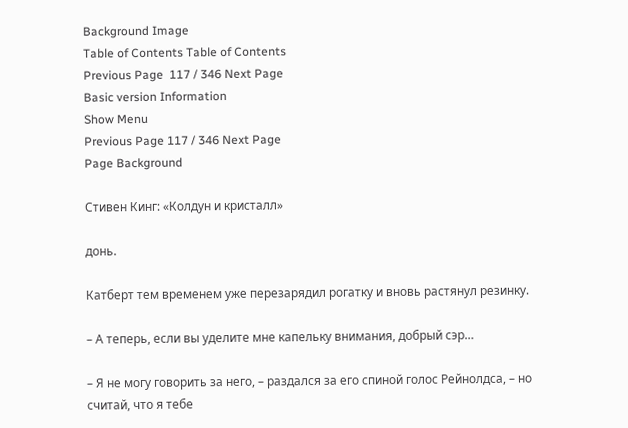Background Image
Table of Contents Table of Contents
Previous Page  117 / 346 Next Page
Basic version Information
Show Menu
Previous Page 117 / 346 Next Page
Page Background

Стивен Кинг: «Колдун и кристалл»

донь.

Катберт тем временем уже перезарядил рогатку и вновь растянул резинку.

– А теперь, если вы уделите мне капельку внимания, добрый сэр…

– Я не могу говорить за него, – раздался за его спиной голос Рейнолдса, – но считай, что я тебе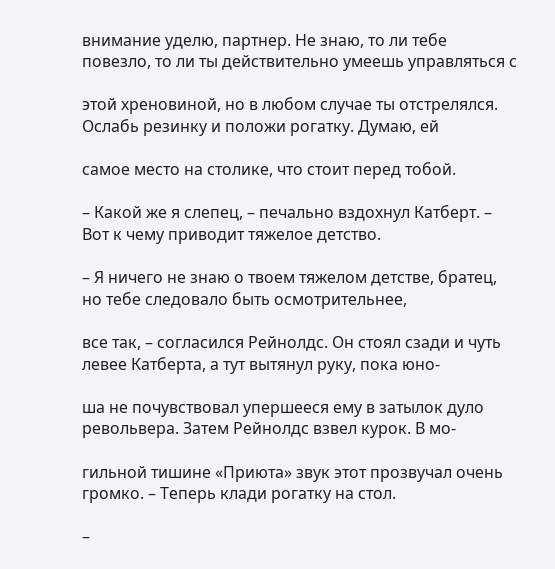внимание уделю, партнер. Не знаю, то ли тебе повезло, то ли ты действительно умеешь управляться с

этой хреновиной, но в любом случае ты отстрелялся. Ослабь резинку и положи рогатку. Думаю, ей

самое место на столике, что стоит перед тобой.

– Какой же я слепец, – печально вздохнул Катберт. – Вот к чему приводит тяжелое детство.

– Я ничего не знаю о твоем тяжелом детстве, братец, но тебе следовало быть осмотрительнее,

все так, – согласился Рейнолдс. Он стоял сзади и чуть левее Катберта, а тут вытянул руку, пока юно-

ша не почувствовал упершееся ему в затылок дуло револьвера. Затем Рейнолдс взвел курок. В мо-

гильной тишине «Приюта» звук этот прозвучал очень громко. – Теперь клади рогатку на стол.

–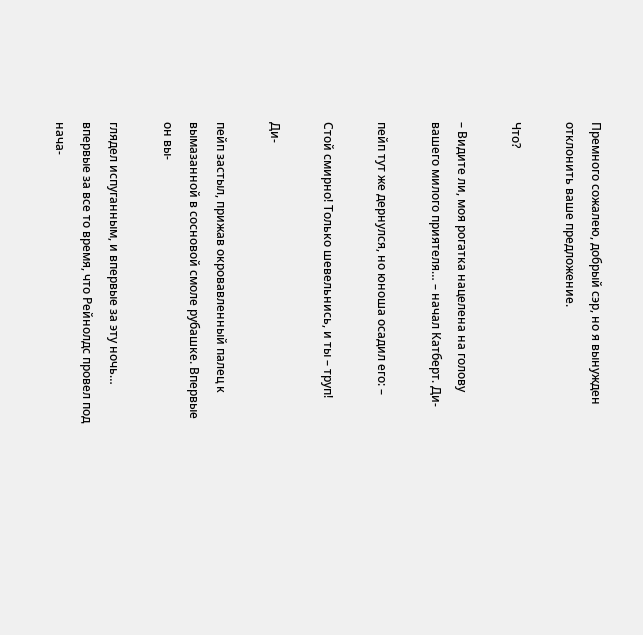Премного сожалею, добрый сэр, но я вынужден отклонить ваше предложение.

Что?

– Видите ли, моя рогатка нацелена на голову вашего милого приятеля… – начал Катберт. Ди-

пейп тут же дернулся, но юноша осадил его: –

Стой смирно! Только шевельнись, и ты – труп!

Ди-

пейп застыл, прижав окровавленный палец к вымазанной в сосновой смоле рубашке. Впервые он вы-

глядел испуганным, и впервые за эту ночь… впервые за все то время, что Рейнолдс провел под нача-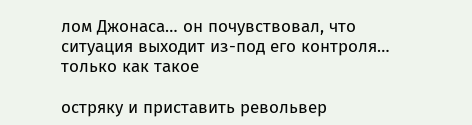лом Джонаса… он почувствовал, что ситуация выходит из-под его контроля… только как такое

остряку и приставить револьвер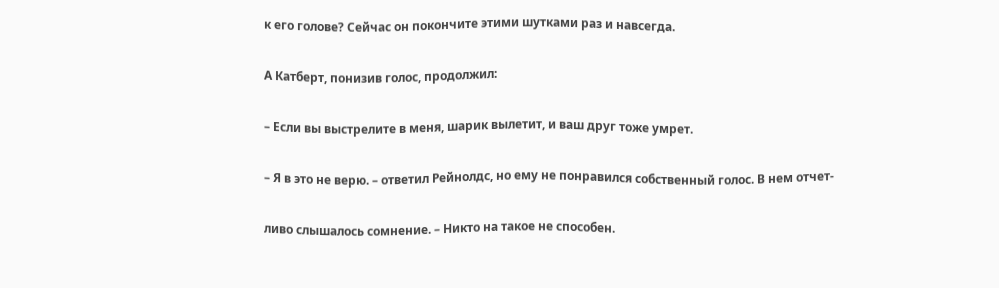к его голове? Сейчас он покончите этими шутками раз и навсегда.

А Катберт, понизив голос, продолжил:

– Если вы выстрелите в меня, шарик вылетит, и ваш друг тоже умрет.

– Я в это не верю. – ответил Рейнолдс, но ему не понравился собственный голос. В нем отчет-

ливо слышалось сомнение. – Никто на такое не способен.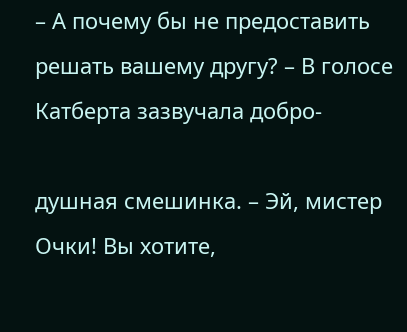– А почему бы не предоставить решать вашему другу? – В голосе Катберта зазвучала добро-

душная смешинка. – Эй, мистер Очки! Вы хотите,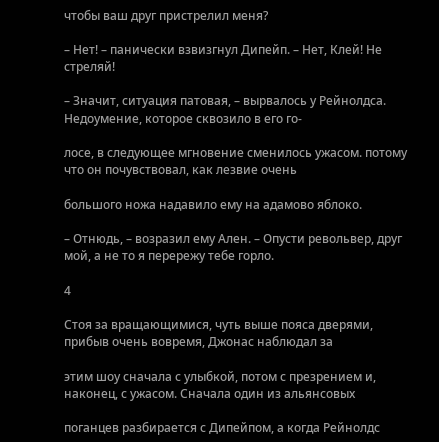чтобы ваш друг пристрелил меня?

– Нет! – панически взвизгнул Дипейп. – Нет, Клей! Не стреляй!

– Значит, ситуация патовая, – вырвалось у Рейнолдса. Недоумение, которое сквозило в его го-

лосе, в следующее мгновение сменилось ужасом. потому что он почувствовал, как лезвие очень

большого ножа надавило ему на адамово яблоко.

– Отнюдь, – возразил ему Ален. – Опусти револьвер, друг мой, а не то я перережу тебе горло.

4

Стоя за вращающимися, чуть выше пояса дверями, прибыв очень вовремя, Джонас наблюдал за

этим шоу сначала с улыбкой, потом с презрением и, наконец, с ужасом. Сначала один из альянсовых

поганцев разбирается с Дипейпом, а когда Рейнолдс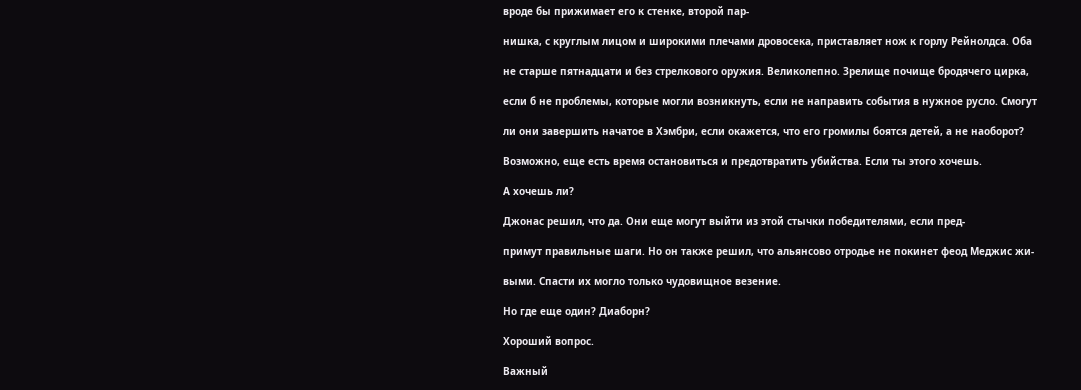вроде бы прижимает его к стенке, второй пар-

нишка, с круглым лицом и широкими плечами дровосека, приставляет нож к горлу Рейнолдса. Оба

не старше пятнадцати и без стрелкового оружия. Великолепно. Зрелище почище бродячего цирка,

если б не проблемы, которые могли возникнуть, если не направить события в нужное русло. Смогут

ли они завершить начатое в Хэмбри, если окажется, что его громилы боятся детей, а не наоборот?

Возможно, еще есть время остановиться и предотвратить убийства. Если ты этого хочешь.

А хочешь ли?

Джонас решил, что да. Они еще могут выйти из этой стычки победителями, если пред-

примут правильные шаги. Но он также решил, что альянсово отродье не покинет феод Меджис жи-

выми. Спасти их могло только чудовищное везение.

Но где еще один? Диаборн?

Хороший вопрос.

Важный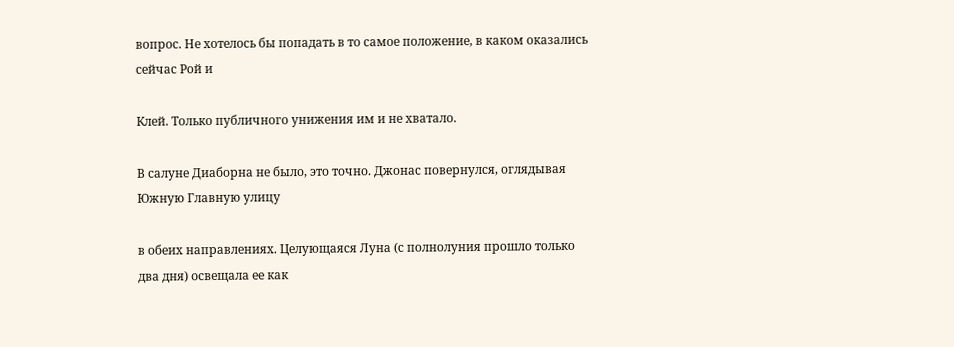вопрос. Не хотелось бы попадать в то самое положение, в каком оказались сейчас Рой и

Клей. Только публичного унижения им и не хватало.

В салуне Диаборна не было, это точно. Джонас повернулся, оглядывая Южную Главную улицу

в обеих направлениях. Целующаяся Луна (с полнолуния прошло только два дня) освещала ее как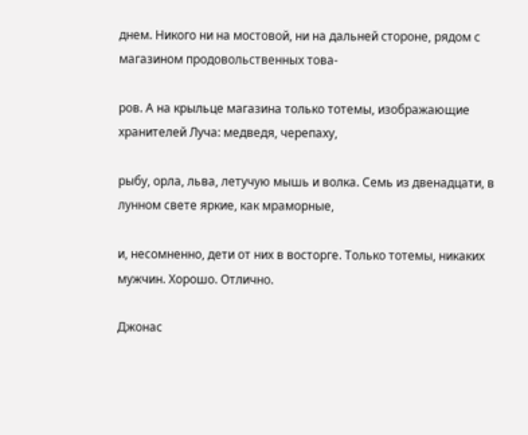днем. Никого ни на мостовой, ни на дальней стороне, рядом с магазином продовольственных това-

ров. А на крыльце магазина только тотемы, изображающие хранителей Луча: медведя, черепаху,

рыбу, орла, льва, летучую мышь и волка. Семь из двенадцати, в лунном свете яркие, как мраморные,

и, несомненно, дети от них в восторге. Только тотемы, никаких мужчин. Хорошо. Отлично.

Джонас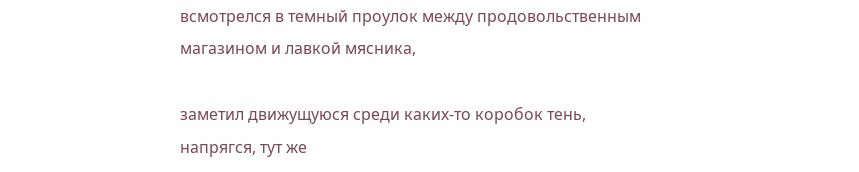всмотрелся в темный проулок между продовольственным магазином и лавкой мясника,

заметил движущуюся среди каких-то коробок тень, напрягся, тут же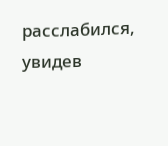расслабился, увидев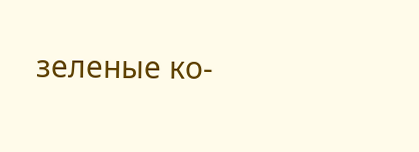зеленые ко-